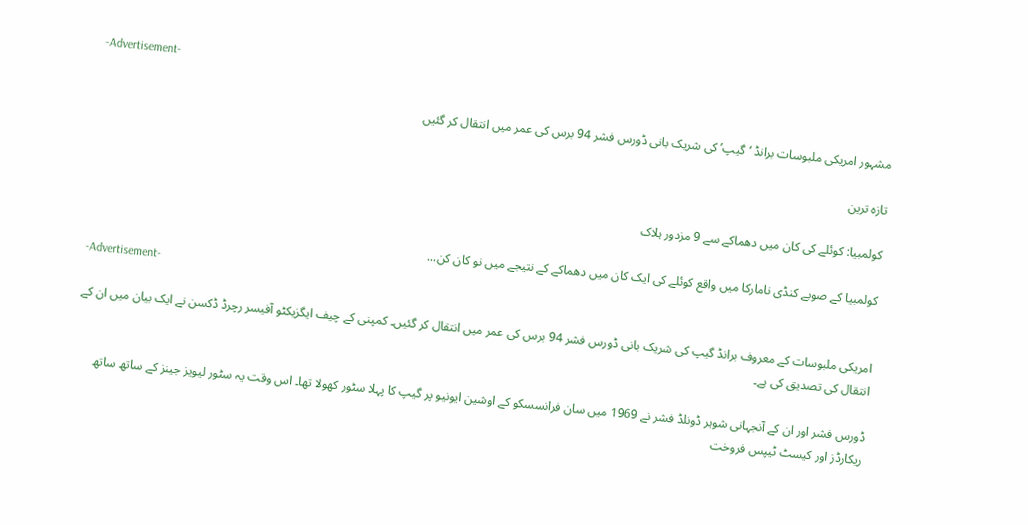-Advertisement-

مشہور امریکی ملبوسات برانڈ ‘گیپ’ کی شریک بانی ڈورس فشر 94 برس کی عمر میں انتقال کر گئیں

تازہ ترین

کولمبیا: کوئلے کی کان میں دھماکے سے 9 مزدور ہلاک

کولمبیا کے صوبے کنڈی نامارکا میں واقع کوئلے کی ایک کان میں دھماکے کے نتیجے میں نو کان کن...
-Advertisement-

امریکی ملبوسات کے معروف برانڈ گیپ کی شریک بانی ڈورس فشر 94 برس کی عمر میں انتقال کر گئیں۔ کمپنی کے چیف ایگزیکٹو آفیسر رچرڈ ڈکسن نے ایک بیان میں ان کے انتقال کی تصدیق کی ہے۔

ڈورس فشر اور ان کے آنجہانی شوہر ڈونلڈ فشر نے 1969 میں سان فرانسسکو کے اوشین ایونیو پر گیپ کا پہلا سٹور کھولا تھا۔ اس وقت یہ سٹور لیویز جینز کے ساتھ ساتھ ریکارڈز اور کیسٹ ٹیپس فروخت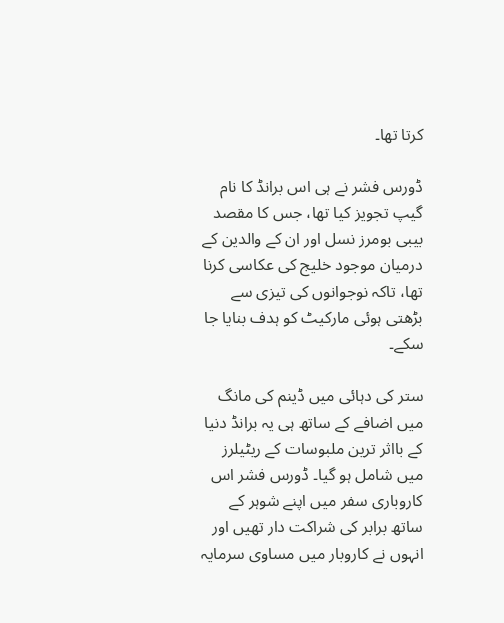کرتا تھا۔

ڈورس فشر نے ہی اس برانڈ کا نام گیپ تجویز کیا تھا، جس کا مقصد بیبی بومرز نسل اور ان کے والدین کے درمیان موجود خلیج کی عکاسی کرنا تھا، تاکہ نوجوانوں کی تیزی سے بڑھتی ہوئی مارکیٹ کو ہدف بنایا جا سکے۔

ستر کی دہائی میں ڈینم کی مانگ میں اضافے کے ساتھ ہی یہ برانڈ دنیا کے بااثر ترین ملبوسات کے ریٹیلرز میں شامل ہو گیا۔ ڈورس فشر اس کاروباری سفر میں اپنے شوہر کے ساتھ برابر کی شراکت دار تھیں اور انہوں نے کاروبار میں مساوی سرمایہ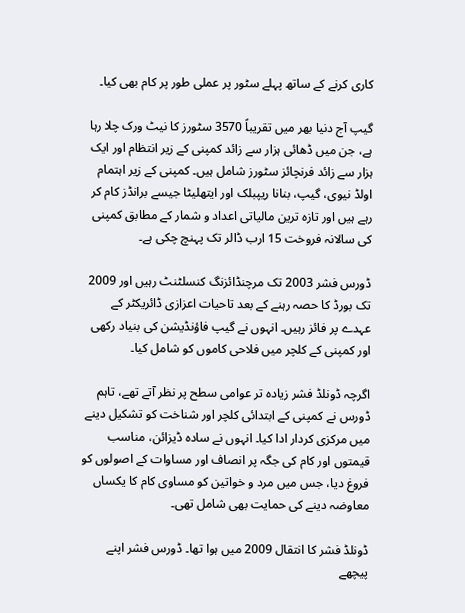کاری کرنے کے ساتھ پہلے سٹور پر عملی طور پر کام بھی کیا۔

گیپ آج دنیا بھر میں تقریباً 3570 سٹورز کا نیٹ ورک چلا رہا ہے، جن میں ڈھائی ہزار سے زائد کمپنی کے زیر انتظام اور ایک ہزار سے زائد فرنچائز سٹورز شامل ہیں۔ کمپنی کے زیر اہتمام اولڈ نیوی، گیپ، بنانا ریپبلک اور ایتھلیٹا جیسے برانڈز کام کر رہے ہیں اور تازہ ترین مالیاتی اعداد و شمار کے مطابق کمپنی کی سالانہ فروخت 15 ارب ڈالر تک پہنچ چکی ہے۔

ڈورس فشر 2003 تک مرچنڈائزنگ کنسلٹنٹ رہیں اور 2009 تک بورڈ کا حصہ رہنے کے بعد تاحیات اعزازی ڈائریکٹر کے عہدے پر فائز رہیں۔ انہوں نے گیپ فاؤنڈیشن کی بنیاد رکھی اور کمپنی کے کلچر میں فلاحی کاموں کو شامل کیا۔

اگرچہ ڈونلڈ فشر زیادہ تر عوامی سطح پر نظر آتے تھے، تاہم ڈورس نے کمپنی کے ابتدائی کلچر اور شناخت کو تشکیل دینے میں مرکزی کردار ادا کیا۔ انہوں نے سادہ ڈیزائن، مناسب قیمتوں اور کام کی جگہ پر انصاف اور مساوات کے اصولوں کو فروغ دیا، جس میں مرد و خواتین کو مساوی کام کا یکساں معاوضہ دینے کی حمایت بھی شامل تھی۔

ڈونلڈ فشر کا انتقال 2009 میں ہوا تھا۔ ڈورس فشر اپنے پیچھے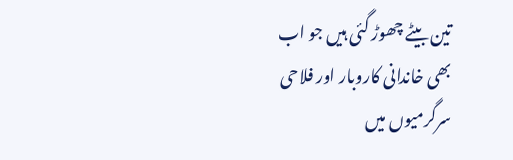تین بیٹے چھوڑ گئی ہیں جو اب بھی خاندانی کاروبار اور فلاحی سرگرمیوں میں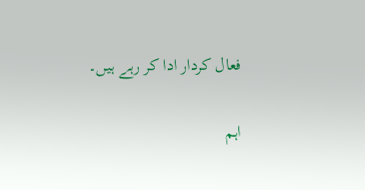فعال کردار ادا کر رہے ہیں۔

اہم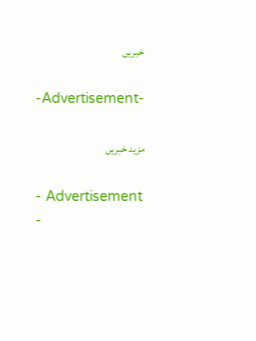خبریں

-Advertisement-

مزید خبریں

- Advertisement -